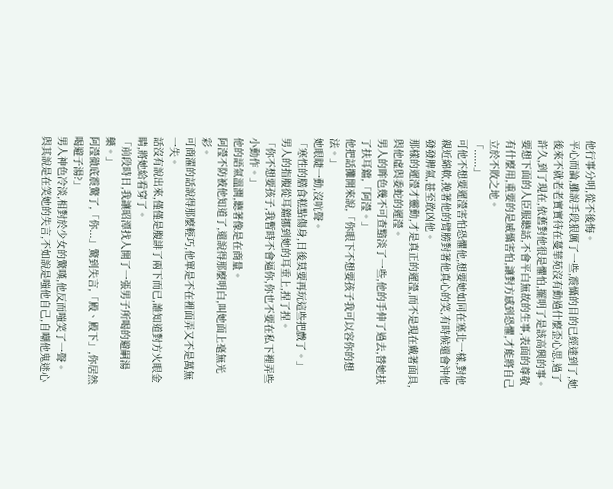他行事分明,從不後悔。
平心而論,雖說手段狠厲了一些,震懾的目的已經達到了,她後來不就老老實實待在蔓華苑沒有動過什麼歪心思,過了許久,到了現在,依舊對他很是懼怕,擺明了是該高興的事。
要想下面的人臣服聽話,不會平白無故的生事,表面的尊敬有什麼用,重要的是威懾害怕,讓對方感到恐懼,才能將自己立於不敗之地。
「......」
可他不想要遲瀅害怕恐懼他,想要她如同在塞北一樣,對他親近綿軟,挽著他的臂膀對著他真心的笑,有時候還會沖他發發脾氣,甚至敢凶他。
那樣的遲瀅才靈動,才是真正的遲瀅,而不是現在戴著面具,與他虛與委蛇的遲瀅。
男人的眸色幾不可查黯淡了一些,他的手伸了過去,替她扶了扶耳鐺,「阿瀅。」
他把話攤開來說,「你眼下不想要孩子我可以容你的想法。」
她眼睫一動,沒吭聲。
「寒性的膳食糕點傷身,日後莫要再玩這些把戲了。」
男人的指腹從耳鐺挪到她的耳垂上,捏了捏。
「你不想要孩子,我暫時不會逼你,你也不要在私下裡弄些小動作。」
他的語氣溫潤,聽著像是在商量。
阿瀅不防被他知道了,還說得那麼明白,叫她面上毫無光彩。
可商濯的話說得那麼輕巧,他單是不在裡面弄又不是萬無一失。
話沒有說出來,僅僅是腹誹了兩下而已,誰知道對方火眼金睛,將她給看穿了。
「前段時日,我讓昭潭找人開了一張男子所喝的避嗣湯藥。」
阿瀅徹底震驚了,「你...」驚到失言,「殿、殿下」,你居然喝避子湯?」
男人神色冷淡,相對於少女的驚嘆,他反而嗤笑了一聲。
與其說是在笑她的失言,不如說是嗤他自己,自嘲他鬼迷心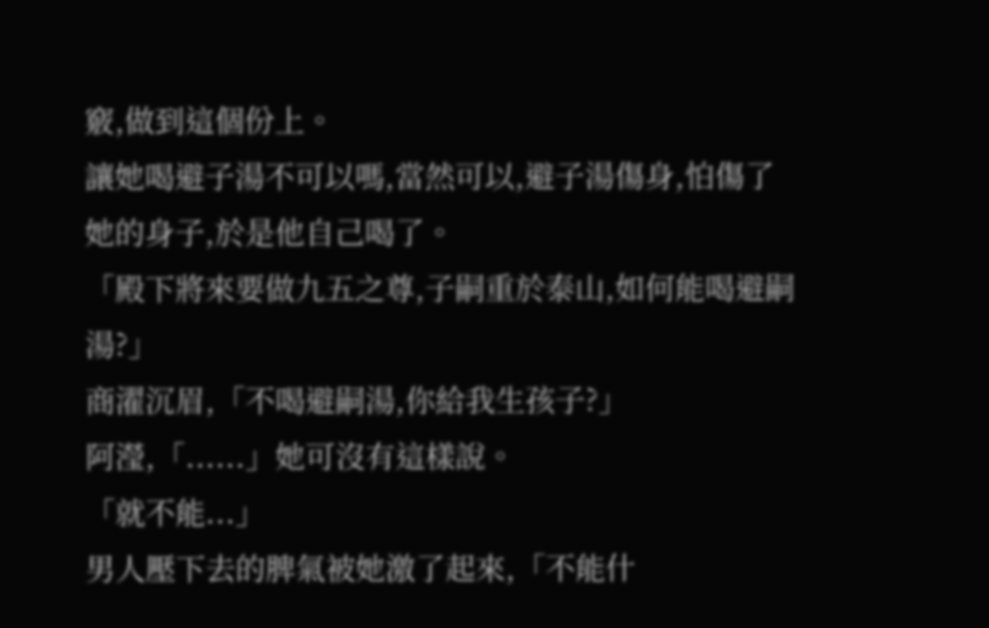竅,做到這個份上。
讓她喝避子湯不可以嗎,當然可以,避子湯傷身,怕傷了她的身子,於是他自己喝了。
「殿下將來要做九五之尊,子嗣重於泰山,如何能喝避嗣湯?」
商濯沉眉,「不喝避嗣湯,你給我生孩子?」
阿瀅,「......」她可沒有這樣說。
「就不能...」
男人壓下去的脾氣被她激了起來,「不能什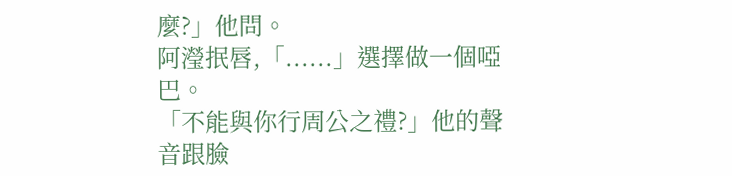麼?」他問。
阿瀅抿唇,「......」選擇做一個啞巴。
「不能與你行周公之禮?」他的聲音跟臉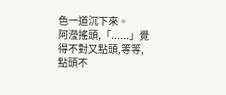色一道沉下來。
阿瀅搖頭,「......」覺得不對又點頭,等等,點頭不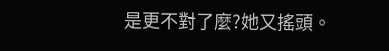是更不對了麼?她又搖頭。